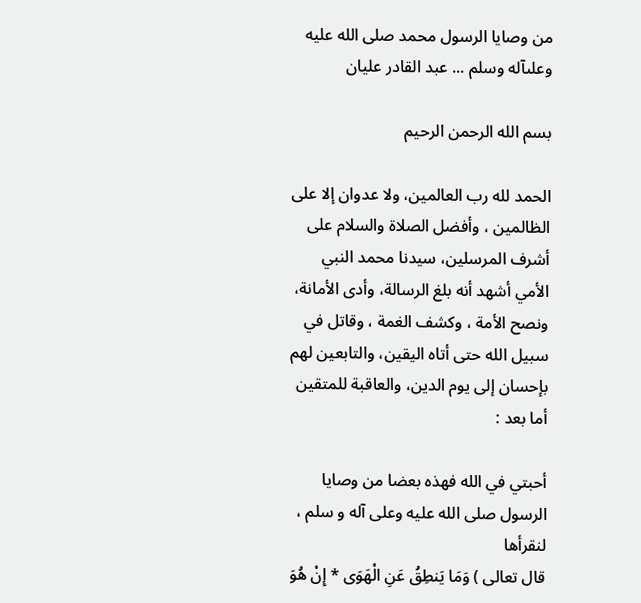من وصايا الرسول محمد صلى الله عليه وعلىآله وسلم ... عبد القادر عليان

بسم الله الرحمن الرحيم

الحمد لله رب العالمين، ولا عدوان إلا على الظالمين ، وأفضل الصلاة والسلام على أشرف المرسلين، سيدنا محمد النبي الأمي أشهد أنه بلغ الرسالة، وأدى الأمانة، ونصح الأمة ، وكشف الغمة ، وقاتل في سبيل الله حتى أتاه اليقين، والتابعين لهم بإحسان إلى يوم الدين، والعاقبة للمتقين أما بعد :

أحبتي في الله فهذه بعضا من وصايا الرسول صلى الله عليه وعلى آله و سلم ، لنقرأها
قال تعالى ) وَمَا يَنطِقُ عَنِ الْهَوَى * إِنْ هُوَ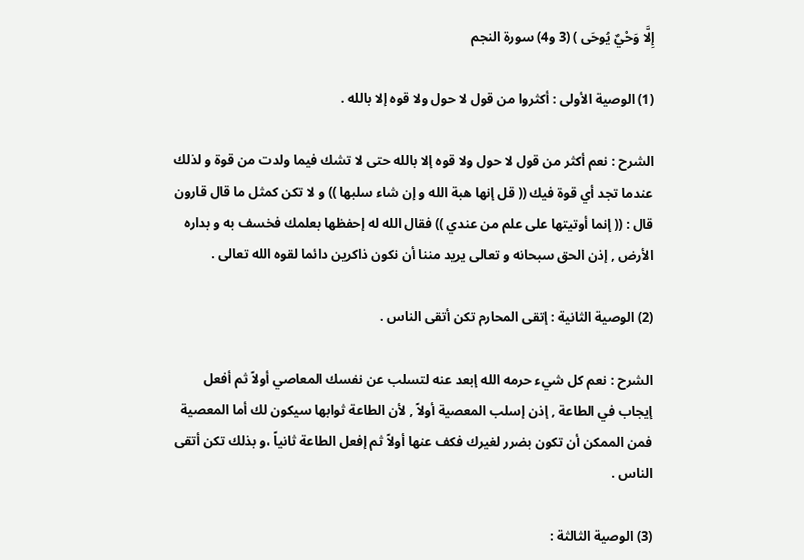إِلَّا وَحْيٌ يُوحَى ) (3 و4) سورة النجم

(1) الوصية الأولى : أكثروا من قول لا حول ولا قوه إلا بالله .

الشرح : نعم أكثر من قول لا حول ولا قوه إلا بالله حتى لا تشك فيما ولدت من قوة و لذلك عندما تجد أي قوة فيك (( قل إنها هبة الله و إن شاء سلبها )) و لا تكن كمثل ما قال قارون قال : (( إنما أوتيتها على علم من عندي )) فقال الله له إحفظها بعلمك فخسف به و بداره الأرض , إذن الحق سبحانه و تعالى يريد مننا أن نكون ذاكرين دائما لقوه الله تعالى .

(2) الوصية الثانية : إتقى المحارم تكن أتقى الناس .

الشرح : نعم كل شيء حرمه الله إبعد عنه لتسلب عن نفسك المعاصي أولاً ثم أفعل إيجاب في الطاعة , إذن إسلب المعصية أولاً , لأن الطاعة ثوابها سيكون لك أما المعصية فمن الممكن أن تكون بضرر لغيرك فكف عنها أولاً ثم إفعل الطاعة ثانياً ،و بذلك تكن أتقى الناس .

(3) الوصية الثالثة :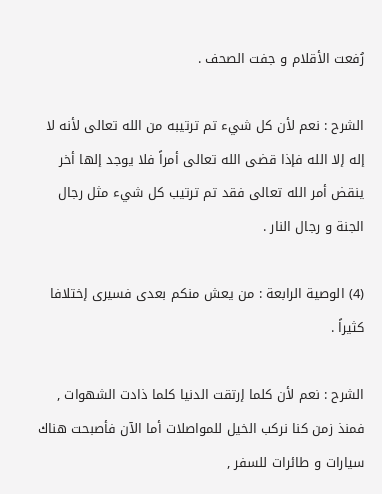رُفعت الأقلام و جفت الصحف .

الشرح : نعم لأن كل شيء تم ترتيبه من الله تعالى لأنه لا إله إلا الله فإذا قضى الله تعالى أمراً فلا يوجد إلها أخر ينقض أمر الله تعالى فقد تم ترتيب كل شيء مثل رجال الجنة و رجال النار .

(4) الوصية الرابعة : من يعش منكم بعدى فسيرى إختلافا كثيراً .

الشرح : نعم لأن كلما إرتقت الدنيا كلما ذادت الشهوات , فمنذ زمن كنا نركب الخيل للمواصلات أما الآن فأصبحت هناك سيارات و طائرات للسفر ,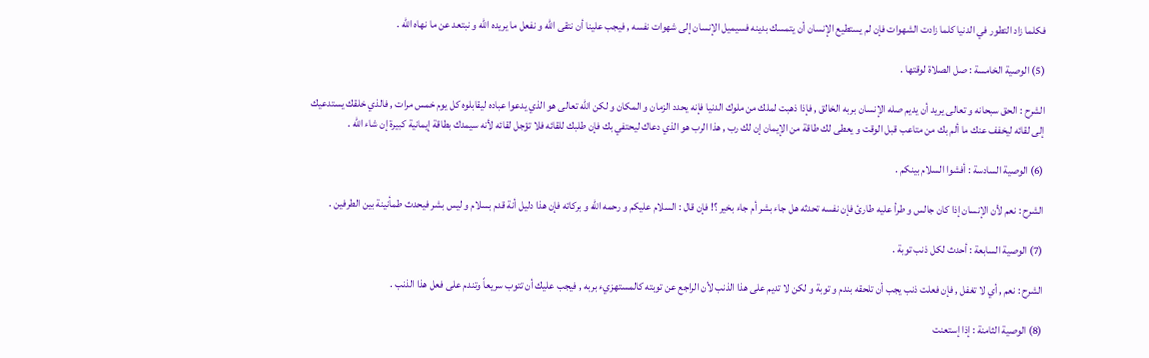فكلما زاد التطور في الدنيا كلما زادت الشهوات فإن لم يستطيع الإنسان أن يتمسك بدينه فسيميل الإنسان إلى شهوات نفسه , فيجب علينا أن نتقى الله و نفعل ما يريده الله و نبتعد عن ما نهاه الله .

(5) الوصية الخامسة : صل الصلاة لوقتها .

الشرح : الحق سبحانه و تعالى يريد أن يديم صله الإنسان بربه الخالق , فإذا ذهبت لملك من ملوك الدنيا فإنه يحدد الزمان و المكان و لكن الله تعالى هو الذي يدعوا عباده ليقابلوه كل يوم خمس مرات , فالذي خلقك يستدعيك إلى لقائه ليخفف عنك ما ألم بك من متاعب قبل الوقت و يعطى لك طاقة من الإيمان إن لك رب , هذا الرب هو الذي دعاك ليحتفي بك فإن طلبك للقائه فلا تؤجل لقائه لأنه سيمدك بطاقة إيمانية كبيرة إن شاء الله .

(6) الوصية السادسة : أفشوا السلام بينكم .

الشرح : نعم لأن الإنسان إذا كان جالس و طرأ عليه طارئ فإن نفسه تحدثه هل جاء بشر أم جاء بخير ؟! فإن قال : السلام عليكم و رحمه الله و بركاته فإن هذا دليل أنة قدم بسلام و ليس بشر فيحدث طمأنينة بين الطرفين .

(7) الوصية السابعة : أحدث لكل ذنب توبة .

الشرح : نعم , أي لا تغفل , فإن فعلت ذنب يجب أن تلحقه بندم و توبة و لكن لا تديم على هذا الذنب لأن الراجع عن توبته كالمستهزيء بربه , فيجب عليك أن تتوب سريعاً وتندم على فعل هذا الذنب .

(8) الوصية الثامنة : إذا إستعنت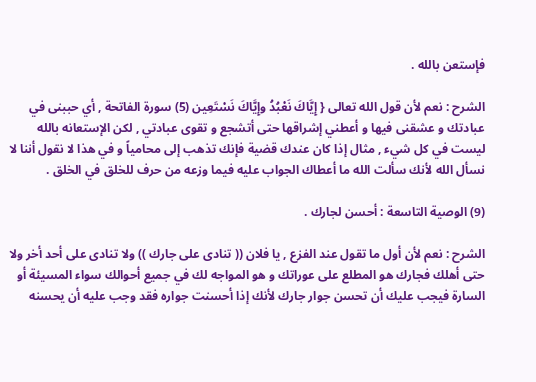فإستعن بالله .

الشرح : نعم لأن قول الله تعالى { إِيَّاكَ نَعْبُدُ وإِيَّاكَ نَسْتَعِين (5) سورة الفاتحة , أي حببنى في عبادتك و عشقنى فيها و أعطني إشراقها حتى أتشجع و تقوى عبادتي , لكن الإستعانه بالله ليست في كل شيء , مثال إذا كان عندك قضية فإنك تذهب إلى محامياً و في هذا لا نقول أننا لا نسأل الله لأنك سألت الله ما أعطاك الجواب عليه فيما وزعه من حرف للخلق في الخلق .

(9) الوصية التاسعة : أحسن لجارك .

الشرح : نعم لأن أول ما تقول عند الفزع , يا فلان (( تنادى على جارك )) ولا تنادى على أحد أخر ولا حتى أهلك فجارك هو المطلع على عوراتك و هو المواجه لك في جميع أحوالك سواء المسيئة أو السارة فيجب عليك أن تحسن جوار جارك لأنك إذا أحسنت جواره فقد وجب عليه أن يحسنه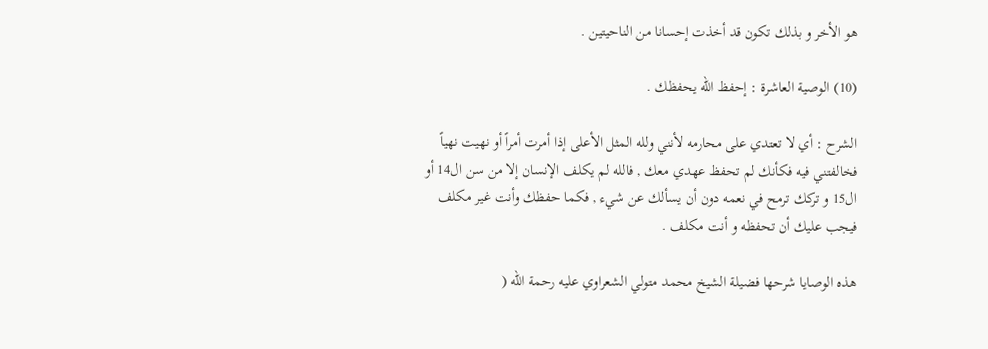هو الأخر و بذلك تكون قد أخذت إحسانا من الناحيتين .

(10) الوصية العاشرة : إحفظ الله يحفظك .

الشرح : أي لا تعتدي على محارمه لأنني ولله المثل الأعلى إذا أمرت أمراً أو نهيت نهياً فخالفتني فيه فكأنك لم تحفظ عهدي معك , فالله لم يكلف الإنسان إلا من سن ال14 أو ال15 و تركك ترمح في نعمه دون أن يسألك عن شيء , فكما حفظك وأنت غير مكلف فيجب عليك أن تحفظه و أنت مكلف .

هذه الوصايا شرحها فضيلة الشيخ محمد متولي الشعراوي عليه رحمة الله (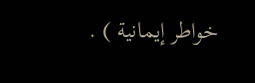خواطر إيمانية ) .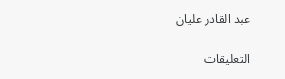عبد القادر عليان

التعليقات